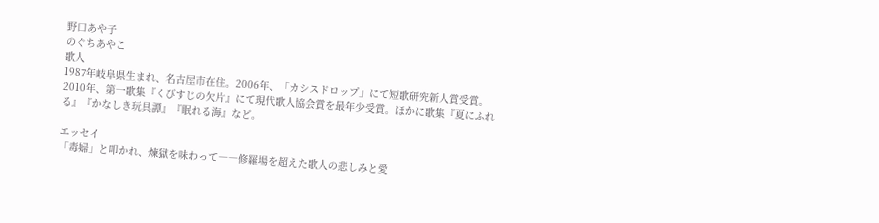野口あや子
のぐちあやこ
歌人
1987年岐阜県生まれ、名古屋市在住。2006年、「カシスドロップ」にて短歌研究新人賞受賞。2010年、第一歌集『くびすじの欠片』にて現代歌人協会賞を最年少受賞。ほかに歌集『夏にふれる』『かなしき玩具譚』『眠れる海』など。

エッセイ
「毒婦」と叩かれ、煉獄を味わって――修羅場を超えた歌人の悲しみと愛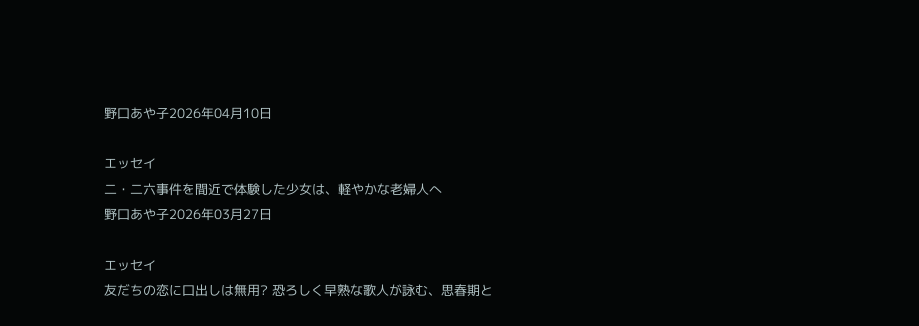野口あや子2026年04月10日

エッセイ
二・二六事件を間近で体験した少女は、軽やかな老婦人へ
野口あや子2026年03月27日

エッセイ
友だちの恋に口出しは無用? 恐ろしく早熟な歌人が詠む、思春期と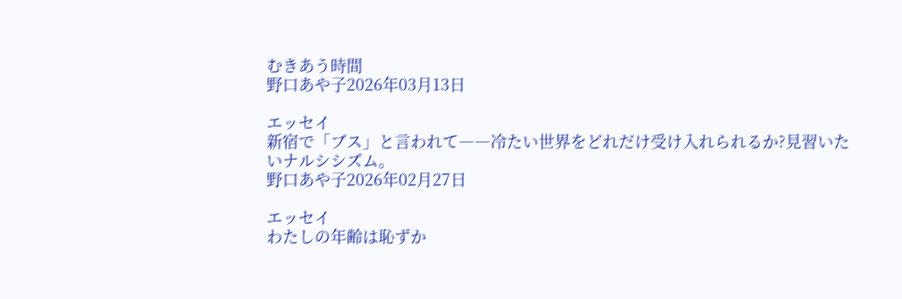むきあう時間
野口あや子2026年03月13日

エッセイ
新宿で「ブス」と言われて――冷たい世界をどれだけ受け入れられるか?見習いたいナルシシズム。
野口あや子2026年02月27日

エッセイ
わたしの年齢は恥ずか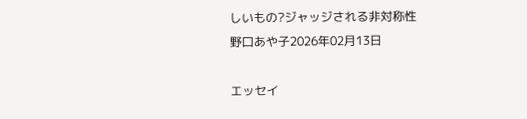しいもの?ジャッジされる非対称性
野口あや子2026年02月13日

エッセイ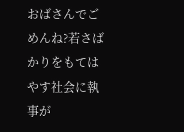おばさんでごめんね?若さばかりをもてはやす社会に執事が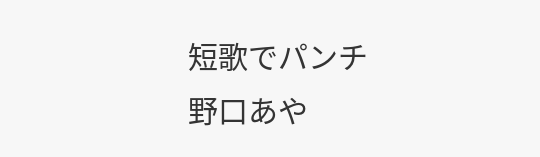短歌でパンチ
野口あや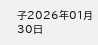子2026年01月30日